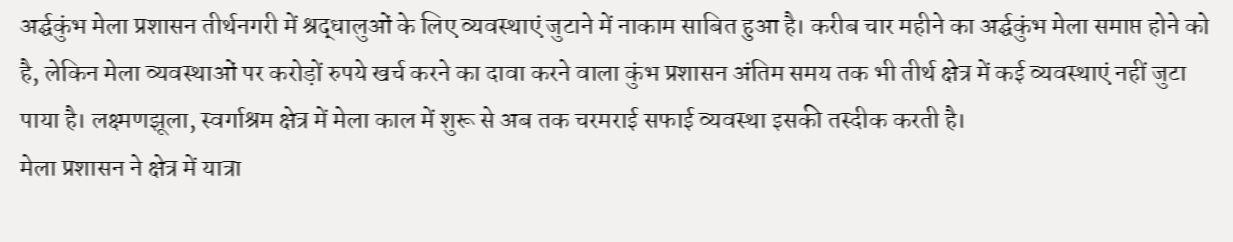अर्द्घकुंभ मेला प्रशासन तीर्थनगरी में श्रद्धालुओं के लिए व्यवस्थाएं जुटाने में नाकाम साबित हुआ है। करीब चार महीने का अर्द्घकुंभ मेला समाप्त होने को है, लेकिन मेला व्यवस्थाओं पर करोड़ों रुपये खर्च करने का दावा करने वाला कुंभ प्रशासन अंतिम समय तक भी तीर्थ क्षेत्र में कई व्यवस्थाएं नहीं जुटा पाया है। लक्ष्मणझूला, स्वर्गाश्रम क्षेत्र में मेला काल में शुरू से अब तक चरमराई सफाई व्यवस्था इसकी तस्दीक करती है।
मेला प्रशासन ने क्षेत्र में यात्रा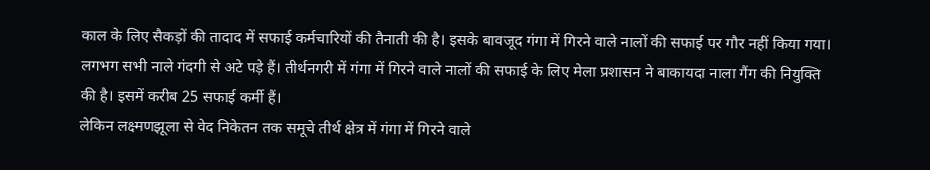काल के लिए सैकड़ों की तादाद में सफाई कर्मचारियों की तैनाती की है। इसके बावजूद गंगा में गिरने वाले नालों की सफाई पर गौर नहीं किया गया। लगभग सभी नाले गंदगी से अटे पड़े हैं। तीर्थनगरी में गंगा में गिरने वाले नालों की सफाई के लिए मेला प्रशासन ने बाकायदा नाला गैंग की नियुक्ति की है। इसमें करीब 25 सफाई कर्मी हैं।
लेकिन लक्ष्मणझूला से वेद निकेतन तक समूचे तीर्थ क्षेत्र में गंगा में गिरने वाले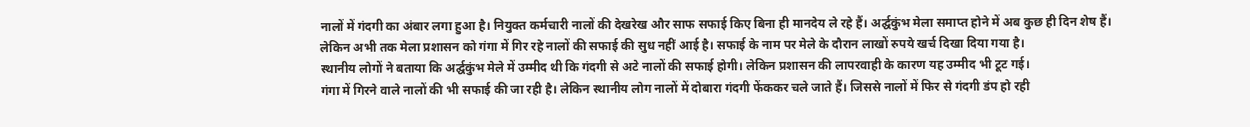नालों में गंदगी का अंबार लगा हुआ है। नियुक्त कर्मचारी नालों की देखरेख और साफ सफाई किए बिना ही मानदेय ले रहे हैं। अर्द्घकुंभ मेला समाप्त होने में अब कुछ ही दिन शेष हैं। लेकिन अभी तक मेला प्रशासन को गंगा में गिर रहे नालों की सफाई की सुध नहीं आई है। सफाई के नाम पर मेले के दौरान लाखों रुपये खर्च दिखा दिया गया है।
स्थानीय लोगों ने बताया कि अर्द्घकुंभ मेले में उम्मीद थी कि गंदगी से अटे नालों की सफाई होगी। लेकिन प्रशासन की लापरवाही के कारण यह उम्मीद भी टूट गई।
गंगा में गिरने वाले नालों की भी सफाई की जा रही है। लेकिन स्थानीय लोग नालों में दोबारा गंदगी फेंककर चले जाते हैं। जिससे नालों में फिर से गंदगी डंप हो रही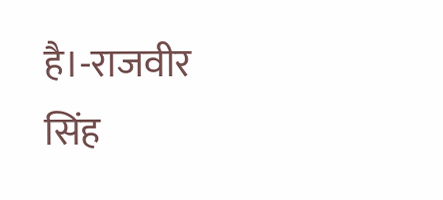है।-राजवीर सिंह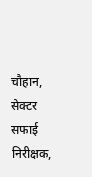चौहान, सेक्टर सफाई निरीक्षक,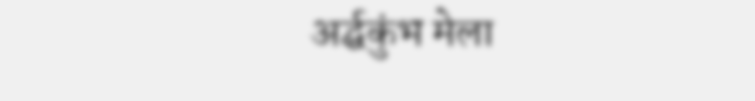अर्द्घकुंभ मेला